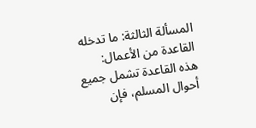المسألة الثالثة: ما تدخله القاعدة من الأعمال:
هذه القاعدة تشمل جميع أحوال المسلم، فإن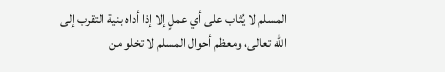المسلم لا يُثاب على أي عملٍ إلا إذا أداه بنية التقرب إلى الله تعالى، ومعظم أحوال المسلم لا تخلو من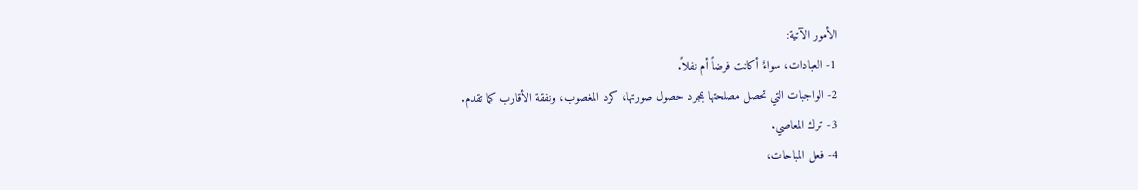الأمور الآتية:
1- العبادات، سواءٌ أكانت فرضاً أم نفلاً.
2- الواجبات التي تحصل مصلحتها بمجرد حصول صورتها، كرد المغصوب، ونفقة الأقارب كما تقدم.
3- ترك المعاصي.
4- فعل المباحات،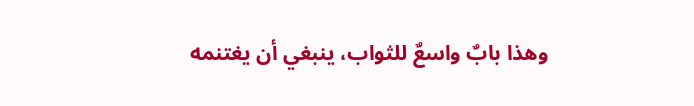وهذا بابٌ واسعٌ للثواب، ينبغي أن يغتنمه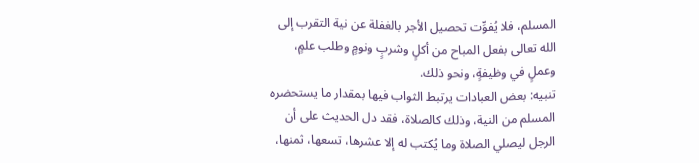المسلم، فلا يُفوِّت تحصيل الأجر بالغفلة عن نية التقرب إلى الله تعالى بفعل المباح من أكلٍ وشربٍ ونومٍ وطلب علمٍ، وعملٍ في وظيفةٍ، ونحو ذلك.
تنبيه: بعض العبادات يرتبط الثواب فيها بمقدار ما يستحضره المسلم من النية، وذلك كالصلاة، فقد دل الحديث على أن الرجل ليصلي الصلاة وما يُكتب له إلا عشرها، تسعها، ثمنها،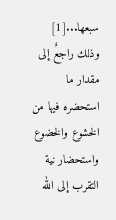سبعها...[1] وذلك راجعٌ إلى مقدار ما استحضره فيها من الخشوع والخضوع واستحضار نية التقرب إلى الله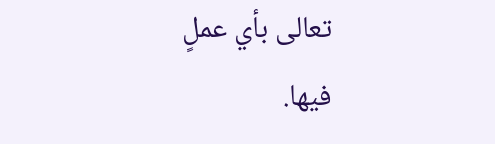تعالى بأي عملٍ فيها.